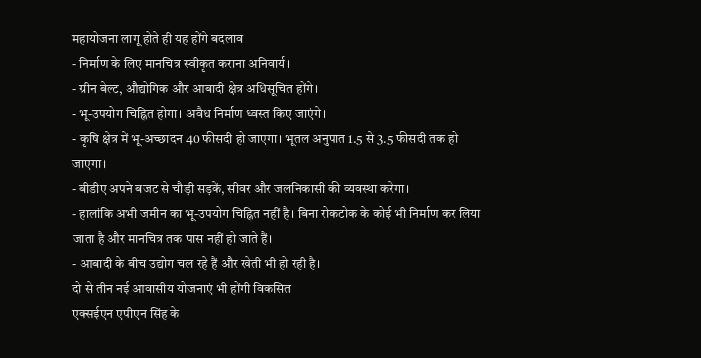महायोजना लागू होते ही यह होंगे बदलाव
- निर्माण के लिए मानचित्र स्वीकृत कराना अनिवार्य।
- ग्रीन बेल्ट, औद्योगिक और आबादी क्षेत्र अधिसूचित होंगे।
- भू-उपयोग चिह्नित होगा। अवैध निर्माण ध्वस्त किए जाएंगे।
- कृषि क्षेत्र में भू-अच्छादन 40 फीसदी हो जाएगा। भूतल अनुपात 1.5 से 3.5 फीसदी तक हो जाएगा।
- बीडीए अपने बजट से चौड़ी सड़कें, सीवर और जलनिकासी की व्यवस्था करेगा।
- हालांकि अभी जमीन का भू-उपयोग चिह्नित नहीं है। बिना रोकटोक के कोई भी निर्माण कर लिया जाता है और मानचित्र तक पास नहीं हो जाते हैं।
- आबादी के बीच उद्योग चल रहे हैं और खेती भी हो रही है।
दो से तीन नई आवासीय योजनाएं भी होंगी विकसित
एक्सईएन एपीएन सिंह के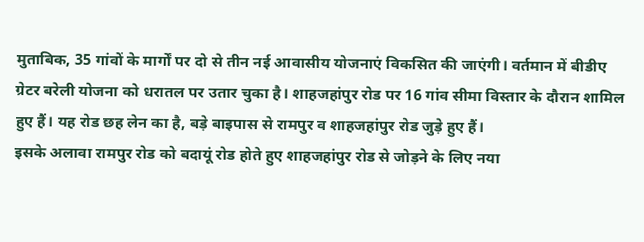मुताबिक, 35 गांवों के मार्गों पर दो से तीन नई आवासीय योजनाएं विकसित की जाएंगी। वर्तमान में बीडीए ग्रेटर बरेली योजना को धरातल पर उतार चुका है। शाहजहांपुर रोड पर 16 गांव सीमा विस्तार के दौरान शामिल हुए हैं। यह रोड छह लेन का है, बड़े बाइपास से रामपुर व शाहजहांपुर रोड जुड़े हुए हैं।
इसके अलावा रामपुर रोड को बदायूं रोड होते हुए शाहजहांपुर रोड से जोड़ने के लिए नया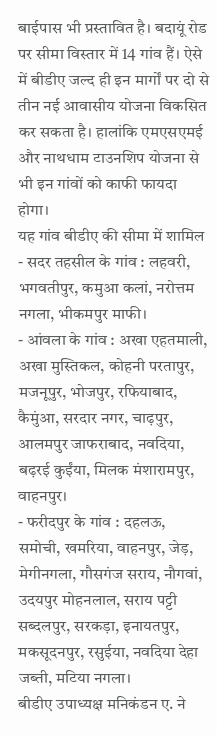बाईपास भी प्रस्तावित है। बदायूं रोड पर सीमा विस्तार में 14 गांव हैं। ऐसे में बीडीए जल्द ही इन मार्गों पर दो से तीन नई आवासीय योजना विकसित कर सकता है। हालांकि एमएसएमई और नाथधाम टाउनशिप योजना से भी इन गांवों को काफी फायदा होगा।
यह गांव बीडीए की सीमा में शामिल
- सदर तहसील के गांव : लहवरी, भगवतीपुर, कमुआ कलां, नरोत्तम नगला, भीकमपुर माफी।
- आंवला के गांव : अखा एहतमाली, अखा मुस्तिकल, कोहनी परतापुर, मजनूपुर, भोजपुर, रफियाबाद, कैमुंआ, सरदार नगर, चाढ़पुर, आलमपुर जाफराबाद, नवदिया, बढ़रई कुईंया, मिलक मंशारामपुर, वाहनपुर।
- फरीदपुर के गांव : दहलऊ, समोची, खमरिया, वाहनपुर, जेड़, मेगीनगला, गौसगंज सराय, नौगवां, उदयपुर मोहनलाल, सराय पट्टी सब्दलपुर, सरकड़ा, इनायतपुर, मकसूदनपुर, रसुईया, नवदिया देहा जब्ती, मटिया नगला।
बीडीए उपाध्यक्ष मनिकंडन ए. ने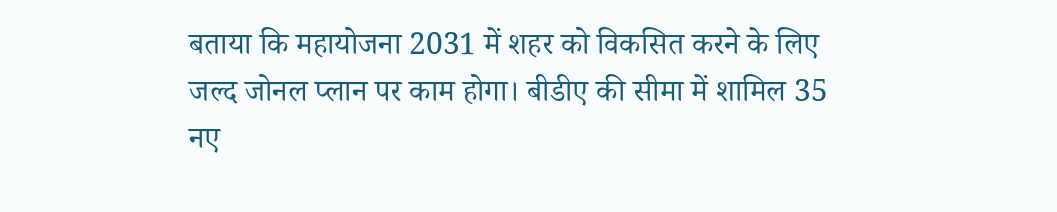बताया कि महायोजना 2031 में शहर को विकसित करने के लिए जल्द जोनल प्लान पर काम होगा। बीडीए की सीमा में शामिल 35 नए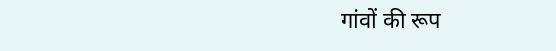गांवों की रूप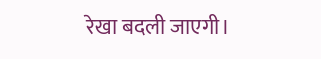रेखा बदली जाएगी।